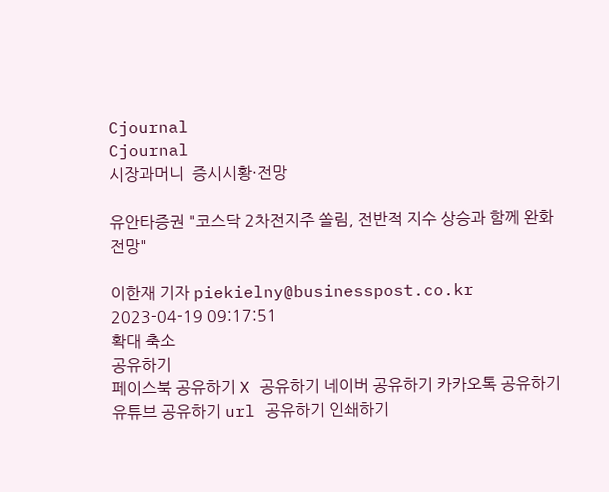Cjournal
Cjournal
시장과머니  증시시황·전망

유안타증권 "코스닥 2차전지주 쏠림, 전반적 지수 상승과 함께 완화 전망"

이한재 기자 piekielny@businesspost.co.kr 2023-04-19 09:17:51
확대 축소
공유하기
페이스북 공유하기 X 공유하기 네이버 공유하기 카카오톡 공유하기 유튜브 공유하기 url 공유하기 인쇄하기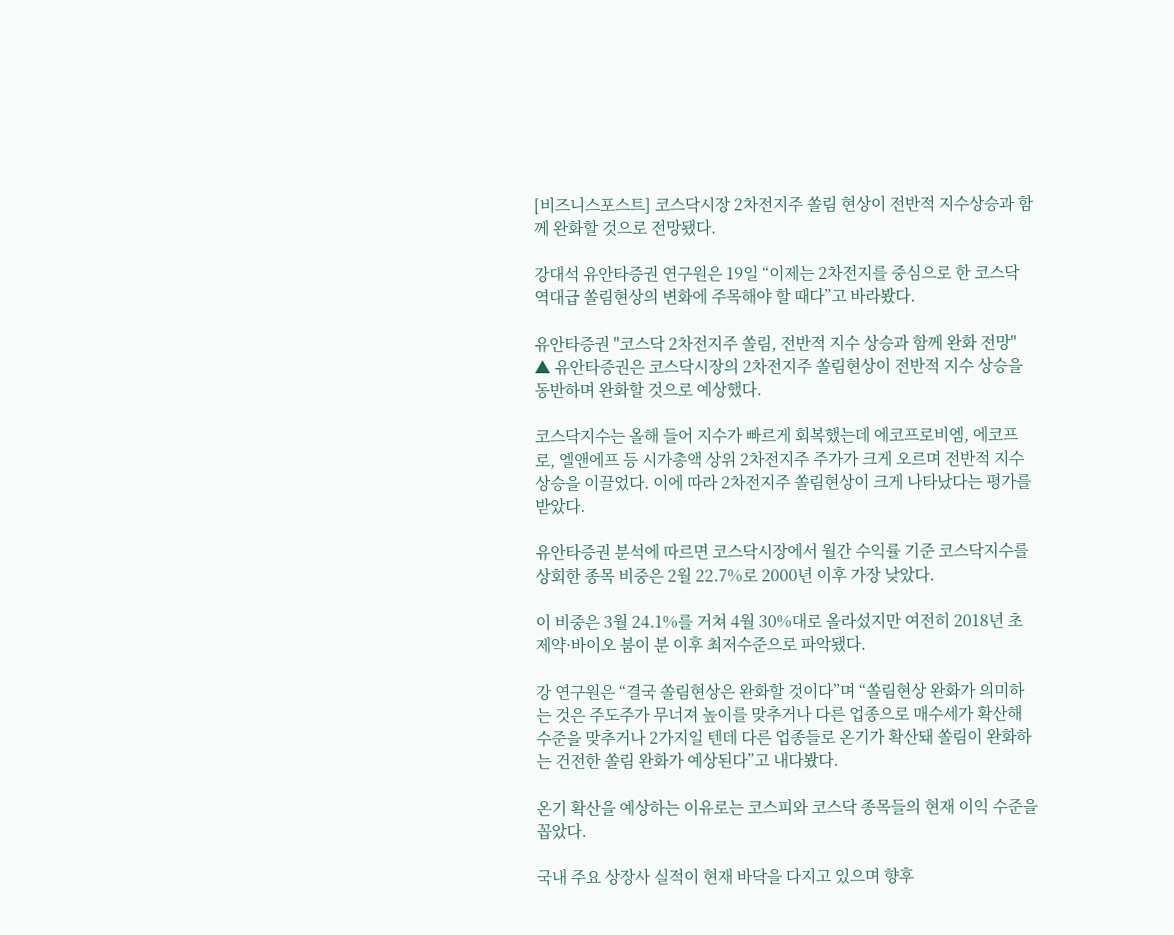[비즈니스포스트] 코스닥시장 2차전지주 쏠림 현상이 전반적 지수상승과 함께 완화할 것으로 전망됐다.

강대석 유안타증권 연구원은 19일 “이제는 2차전지를 중심으로 한 코스닥 역대급 쏠림현상의 변화에 주목해야 할 때다”고 바라봤다.

유안타증권 "코스닥 2차전지주 쏠림, 전반적 지수 상승과 함께 완화 전망"
▲ 유안타증권은 코스닥시장의 2차전지주 쏠림현상이 전반적 지수 상승을 동반하며 완화할 것으로 예상했다.

코스닥지수는 올해 들어 지수가 빠르게 회복했는데 에코프로비엠, 에코프로, 엘앤에프 등 시가총액 상위 2차전지주 주가가 크게 오르며 전반적 지수 상승을 이끌었다. 이에 따라 2차전지주 쏠림현상이 크게 나타났다는 평가를 받았다.

유안타증권 분석에 따르면 코스닥시장에서 월간 수익률 기준 코스닥지수를 상회한 종목 비중은 2월 22.7%로 2000년 이후 가장 낮았다.

이 비중은 3월 24.1%를 거쳐 4월 30%대로 올라섰지만 여전히 2018년 초 제약·바이오 붐이 분 이후 최저수준으로 파악됐다.

강 연구원은 “결국 쏠림현상은 완화할 것이다”며 “쏠림현상 완화가 의미하는 것은 주도주가 무너져 높이를 맞추거나 다른 업종으로 매수세가 확산해 수준을 맞추거나 2가지일 텐데 다른 업종들로 온기가 확산돼 쏠림이 완화하는 건전한 쏠림 완화가 예상된다”고 내다봤다.

온기 확산을 예상하는 이유로는 코스피와 코스닥 종목들의 현재 이익 수준을 꼽았다.

국내 주요 상장사 실적이 현재 바닥을 다지고 있으며 향후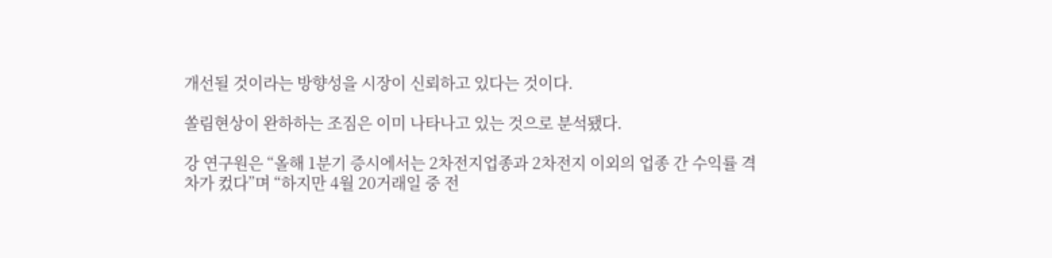개선될 것이라는 방향성을 시장이 신뢰하고 있다는 것이다.

쏠림현상이 완하하는 조짐은 이미 나타나고 있는 것으로 분석됐다.

강 연구원은 “올해 1분기 증시에서는 2차전지업종과 2차전지 이외의 업종 간 수익률 격차가 컸다”며 “하지만 4월 20거래일 중 전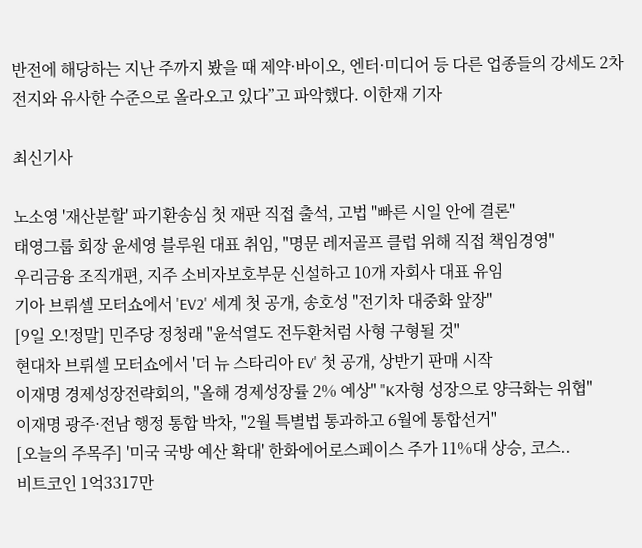반전에 해당하는 지난 주까지 봤을 때 제약·바이오, 엔터·미디어 등 다른 업종들의 강세도 2차전지와 유사한 수준으로 올라오고 있다”고 파악했다. 이한재 기자

최신기사

노소영 '재산분할' 파기환송심 첫 재판 직접 출석, 고법 "빠른 시일 안에 결론"
태영그룹 회장 윤세영 블루원 대표 취임, "명문 레저골프 클럽 위해 직접 책임경영"
우리금융 조직개편, 지주 소비자보호부문 신설하고 10개 자회사 대표 유임
기아 브뤼셀 모터쇼에서 'EV2' 세계 첫 공개, 송호성 "전기차 대중화 앞장"
[9일 오!정말] 민주당 정청래 "윤석열도 전두환처럼 사형 구형될 것"
현대차 브뤼셀 모터쇼에서 '더 뉴 스타리아 EV' 첫 공개, 상반기 판매 시작
이재명 경제성장전략회의, "올해 경제성장률 2% 예상" "K자형 성장으로 양극화는 위협"
이재명 광주·전남 행정 통합 박차, "2월 특별법 통과하고 6월에 통합선거"
[오늘의 주목주] '미국 국방 예산 확대' 한화에어로스페이스 주가 11%대 상승, 코스..
비트코인 1억3317만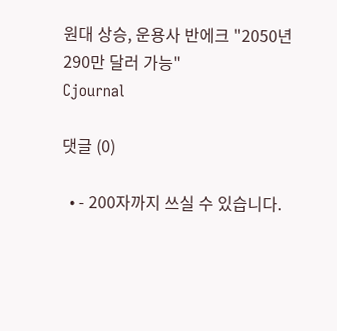원대 상승, 운용사 반에크 "2050년 290만 달러 가능"
Cjournal

댓글 (0)

  • - 200자까지 쓰실 수 있습니다.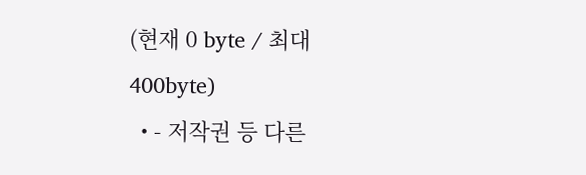(현재 0 byte / 최대 400byte)
  • - 저작권 등 다른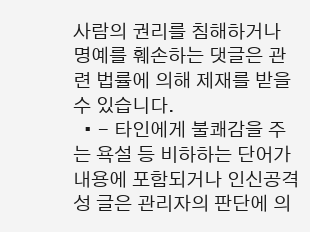사람의 권리를 침해하거나 명예를 훼손하는 댓글은 관련 법률에 의해 제재를 받을 수 있습니다.
  • - 타인에게 불쾌감을 주는 욕설 등 비하하는 단어가 내용에 포함되거나 인신공격성 글은 관리자의 판단에 의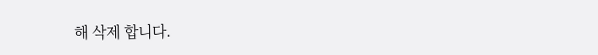해 삭제 합니다.